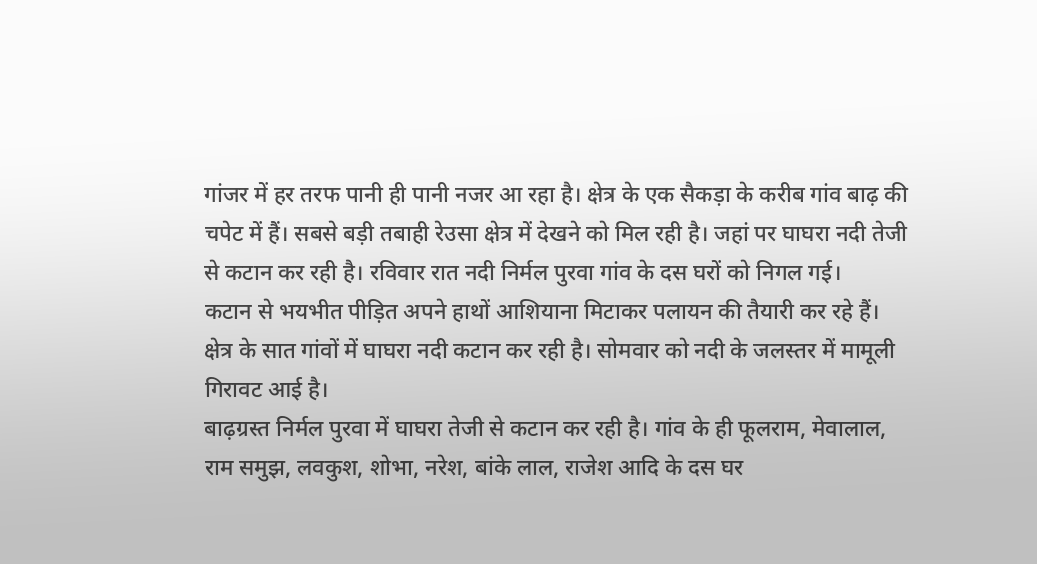गांजर में हर तरफ पानी ही पानी नजर आ रहा है। क्षेत्र के एक सैकड़ा के करीब गांव बाढ़ की चपेट में हैं। सबसे बड़ी तबाही रेउसा क्षेत्र में देखने को मिल रही है। जहां पर घाघरा नदी तेजी से कटान कर रही है। रविवार रात नदी निर्मल पुरवा गांव के दस घरों को निगल गई।
कटान से भयभीत पीड़ित अपने हाथों आशियाना मिटाकर पलायन की तैयारी कर रहे हैं। क्षेत्र के सात गांवों में घाघरा नदी कटान कर रही है। सोमवार को नदी के जलस्तर में मामूली गिरावट आई है।
बाढ़ग्रस्त निर्मल पुरवा में घाघरा तेजी से कटान कर रही है। गांव के ही फूलराम, मेवालाल, राम समुझ, लवकुश, शोभा, नरेश, बांके लाल, राजेश आदि के दस घर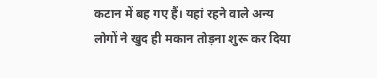कटान में बह गए हैं। यहां रहने वाले अन्य लोगों ने खुद ही मकान तोड़ना शुरू कर दिया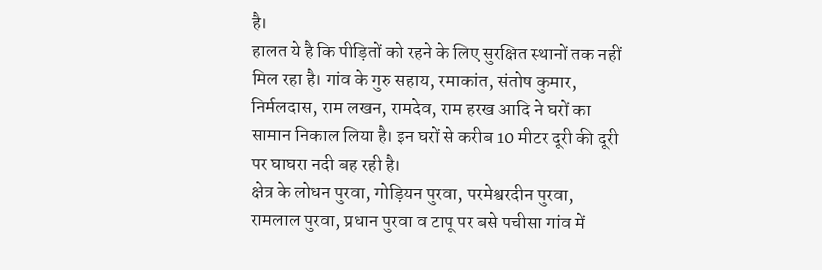है।
हालत ये है कि पीड़ितों को रहने के लिए सुरक्षित स्थानों तक नहीं मिल रहा है। गांव के गुरु सहाय, रमाकांत, संतोष कुमार, निर्मलदास, राम लखन, रामदेव, राम हरख आदि ने घरों का सामान निकाल लिया है। इन घरों से करीब 10 मीटर दूरी की दूरी पर घाघरा नदी बह रही है।
क्षेत्र के लोधन पुरवा, गोड़ियन पुरवा, परमेश्वरदीन पुरवा, रामलाल पुरवा, प्रधान पुरवा व टापू पर बसे पचीसा गांव में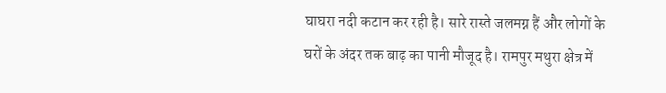घाघरा नदी कटान कर रही है। सारे रास्ते जलमग्न हैं और लोगों के घरों के अंदर तक बाढ़ का पानी मौजूद है। रामपुर मथुरा क्षेत्र में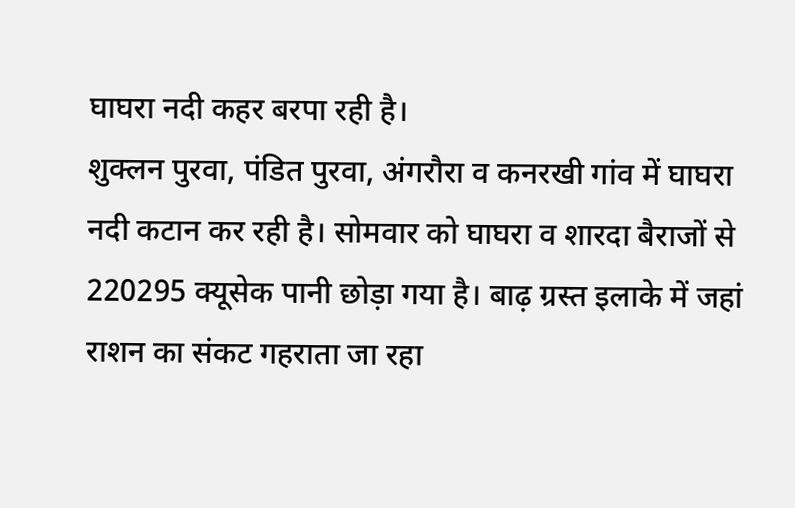घाघरा नदी कहर बरपा रही है।
शुक्लन पुरवा, पंडित पुरवा, अंगरौरा व कनरखी गांव में घाघरा नदी कटान कर रही है। सोमवार को घाघरा व शारदा बैराजों से 220295 क्यूसेक पानी छोड़ा गया है। बाढ़ ग्रस्त इलाके में जहां राशन का संकट गहराता जा रहा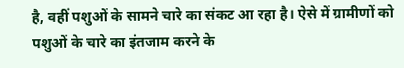है, वहीं पशुओं के सामने चारे का संकट आ रहा है। ऐसे में ग्रामीणों को पशुओं के चारे का इंतजाम करने के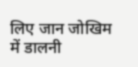लिए जान जोखिम में डालनी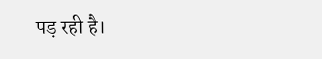पड़ रही है।